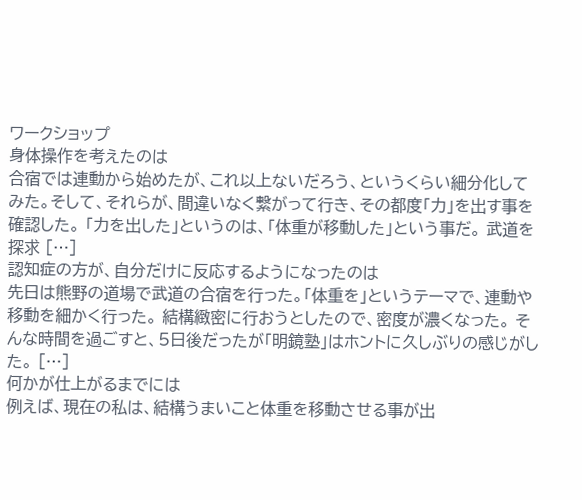ワークショップ
身体操作を考えたのは
合宿では連動から始めたが、これ以上ないだろう、というくらい細分化してみた。そして、それらが、間違いなく繋がって行き、その都度「力」を出す事を確認した。 「力を出した」というのは、「体重が移動した」という事だ。 武道を探求 […]
認知症の方が、自分だけに反応するようになったのは
先日は熊野の道場で武道の合宿を行った。「体重を」というテーマで、連動や移動を細かく行った。 結構緻密に行おうとしたので、密度が濃くなった。 そんな時間を過ごすと、5日後だったが「明鏡塾」はホントに久しぶりの感じがした。 […]
何かが仕上がるまでには
例えば、現在の私は、結構うまいこと体重を移動させる事が出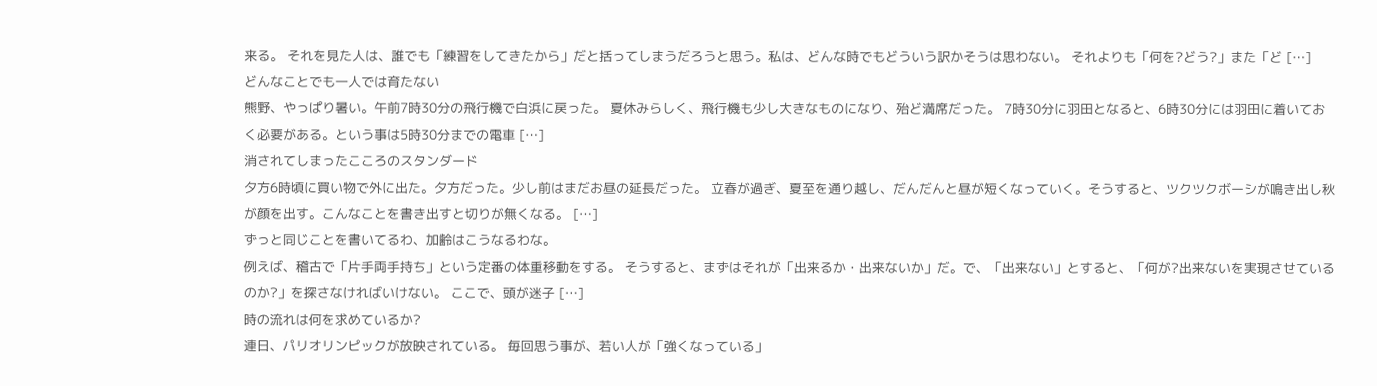来る。 それを見た人は、誰でも「練習をしてきたから」だと括ってしまうだろうと思う。私は、どんな時でもどういう訳かそうは思わない。 それよりも「何を?どう?」また「ど […]
どんなことでも一人では育たない
熊野、やっぱり暑い。午前7時30分の飛行機で白浜に戻った。 夏休みらしく、飛行機も少し大きなものになり、殆ど満席だった。 7時30分に羽田となると、6時30分には羽田に着いておく必要がある。という事は5時30分までの電車 […]
消されてしまったこころのスタンダード
夕方6時頃に買い物で外に出た。夕方だった。少し前はまだお昼の延長だった。 立春が過ぎ、夏至を通り越し、だんだんと昼が短くなっていく。そうすると、ツクツクボーシが鳴き出し秋が顔を出す。こんなことを書き出すと切りが無くなる。 […]
ずっと同じことを書いてるわ、加齢はこうなるわな。
例えば、稽古で「片手両手持ち」という定番の体重移動をする。 そうすると、まずはそれが「出来るか・出来ないか」だ。で、「出来ない」とすると、「何が?出来ないを実現させているのか?」を探さなければいけない。 ここで、頭が迷子 […]
時の流れは何を求めているか?
連日、パリオリンピックが放映されている。 毎回思う事が、若い人が「強くなっている」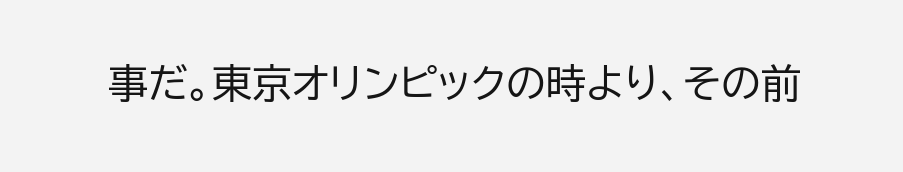事だ。東京オリンピックの時より、その前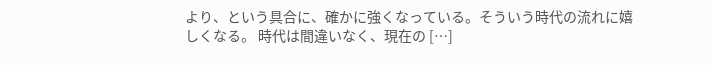より、という具合に、確かに強くなっている。そういう時代の流れに嬉しくなる。 時代は間違いなく、現在の […]